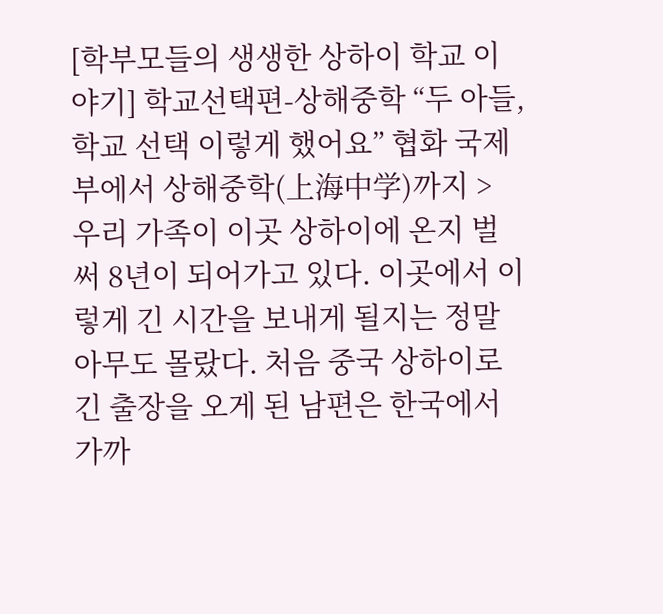[학부모들의 생생한 상하이 학교 이야기] 학교선택편-상해중학 “두 아들, 학교 선택 이렇게 했어요” 협화 국제부에서 상해중학(上海中学)까지 > 우리 가족이 이곳 상하이에 온지 벌써 8년이 되어가고 있다. 이곳에서 이렇게 긴 시간을 보내게 될지는 정말 아무도 몰랐다. 처음 중국 상하이로 긴 출장을 오게 된 남편은 한국에서 가까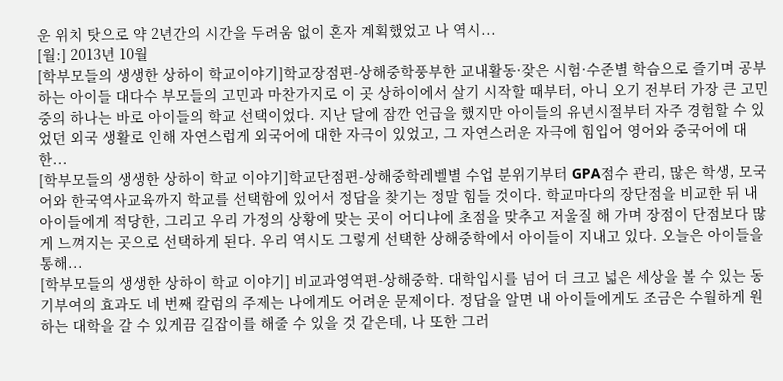운 위치 탓으로 약 2년간의 시간을 두려움 없이 혼자 계획했었고 나 역시...
[월:] 2013년 10월
[학부모들의 생생한 상하이 학교이야기]학교장점편-상해중학풍부한 교내활동·잦은 시험·수준별 학습으로 즐기며 공부하는 아이들 대다수 부모들의 고민과 마찬가지로 이 곳 상하이에서 살기 시작할 때부터, 아니 오기 전부터 가장 큰 고민 중의 하나는 바로 아이들의 학교 선택이었다. 지난 달에 잠깐 언급을 했지만 아이들의 유년시절부터 자주 경험할 수 있었던 외국 생활로 인해 자연스럽게 외국어에 대한 자극이 있었고, 그 자연스러운 자극에 힘입어 영어와 중국어에 대한...
[학부모들의 생생한 상하이 학교 이야기]학교단점편-상해중학레벨별 수업 분위기부터 GPA점수 관리, 많은 학생, 모국어와 한국역사교육까지 학교를 선택함에 있어서 정답을 찾기는 정말 힘들 것이다. 학교마다의 장단점을 비교한 뒤 내 아이들에게 적당한, 그리고 우리 가정의 상황에 맞는 곳이 어디냐에 초점을 맞추고 저울질 해 가며 장점이 단점보다 많게 느껴지는 곳으로 선택하게 된다. 우리 역시도 그렇게 선택한 상해중학에서 아이들이 지내고 있다. 오늘은 아이들을 통해...
[학부모들의 생생한 상하이 학교 이야기] 비교과영역편-상해중학. 대학입시를 넘어 더 크고 넓은 세상을 볼 수 있는 동기부여의 효과도 네 번째 칼럼의 주제는 나에게도 어려운 문제이다. 정답을 알면 내 아이들에게도 조금은 수월하게 원하는 대학을 갈 수 있게끔 길잡이를 해줄 수 있을 것 같은데, 나 또한 그러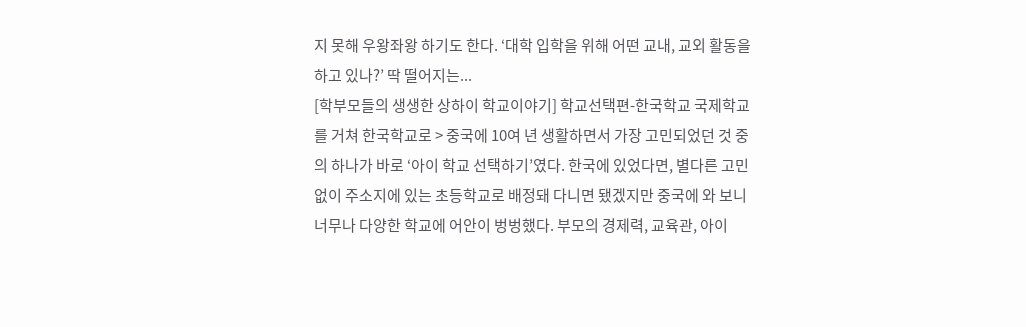지 못해 우왕좌왕 하기도 한다. ‘대학 입학을 위해 어떤 교내, 교외 활동을 하고 있나?’ 딱 떨어지는...
[학부모들의 생생한 상하이 학교이야기] 학교선택편-한국학교 국제학교를 거쳐 한국학교로 > 중국에 10여 년 생활하면서 가장 고민되었던 것 중의 하나가 바로 ‘아이 학교 선택하기’였다. 한국에 있었다면, 별다른 고민 없이 주소지에 있는 초등학교로 배정돼 다니면 됐겠지만 중국에 와 보니 너무나 다양한 학교에 어안이 벙벙했다. 부모의 경제력, 교육관, 아이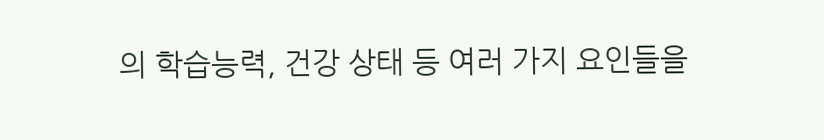의 학습능력, 건강 상태 등 여러 가지 요인들을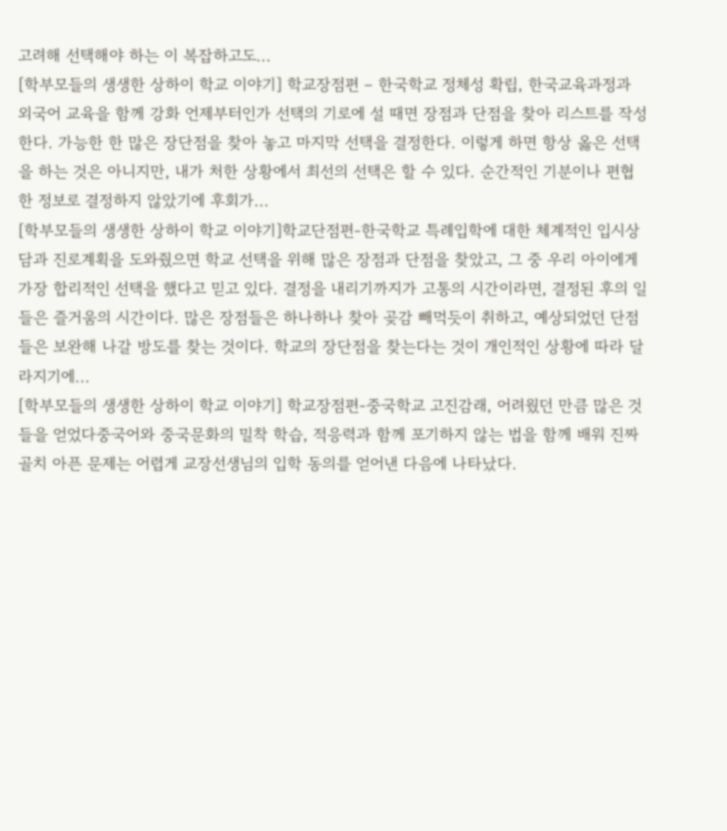고려해 선택해야 하는 이 복잡하고도...
[학부모들의 생생한 상하이 학교 이야기] 학교장점편 – 한국학교 정체성 확립, 한국교육과정과 외국어 교육을 함께 강화 언제부터인가 선택의 기로에 설 때면 장점과 단점을 찾아 리스트를 작성한다. 가능한 한 많은 장단점을 찾아 놓고 마지막 선택을 결정한다. 이렇게 하면 항상 옳은 선택을 하는 것은 아니지만, 내가 처한 상황에서 최선의 선택은 할 수 있다. 순간적인 기분이나 편협한 정보로 결정하지 않았기에 후회가...
[학부모들의 생생한 상하이 학교 이야기]학교단점편-한국학교 특례입학에 대한 체계적인 입시상담과 진로계획을 도와줬으면 학교 선택을 위해 많은 장점과 단점을 찾았고, 그 중 우리 아이에게 가장 합리적인 선택을 했다고 믿고 있다. 결정을 내리기까지가 고통의 시간이라면, 결정된 후의 일들은 즐거움의 시간이다. 많은 장점들은 하나하나 찾아 곶감 빼먹듯이 취하고, 예상되었던 단점들은 보완해 나갈 방도를 찾는 것이다. 학교의 장단점을 찾는다는 것이 개인적인 상황에 따라 달라지기에...
[학부모들의 생생한 상하이 학교 이야기] 학교장점편-중국학교 고진감래, 어려웠던 만큼 많은 것들을 얻었다중국어와 중국문화의 밀착 학습, 적응력과 함께 포기하지 않는 법을 함께 배워 진짜 골치 아픈 문제는 어렵게 교장선생님의 입학 동의를 얻어낸 다음에 나타났다.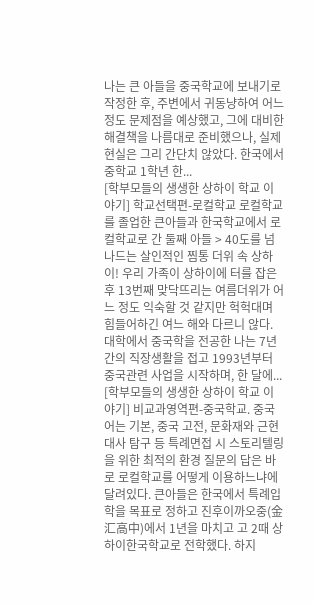나는 큰 아들을 중국학교에 보내기로 작정한 후, 주변에서 귀동냥하여 어느 정도 문제점을 예상했고, 그에 대비한 해결책을 나름대로 준비했으나, 실제 현실은 그리 간단치 않았다. 한국에서 중학교 1학년 한...
[학부모들의 생생한 상하이 학교 이야기] 학교선택편-로컬학교 로컬학교를 졸업한 큰아들과 한국학교에서 로컬학교로 간 둘째 아들 > 40도를 넘나드는 살인적인 찜통 더위 속 상하이! 우리 가족이 상하이에 터를 잡은 후 13번째 맞닥뜨리는 여름더위가 어느 정도 익숙할 것 같지만 헉헉대며 힘들어하긴 여느 해와 다르니 않다. 대학에서 중국학을 전공한 나는 7년간의 직장생활을 접고 1993년부터 중국관련 사업을 시작하며, 한 달에...
[학부모들의 생생한 상하이 학교 이야기] 비교과영역편-중국학교. 중국어는 기본, 중국 고전, 문화재와 근현대사 탐구 등 특례면접 시 스토리텔링을 위한 최적의 환경 질문의 답은 바로 로컬학교를 어떻게 이용하느냐에 달려있다. 큰아들은 한국에서 특례입학을 목표로 정하고 진후이까오중(金汇高中)에서 1년을 마치고 고 2때 상하이한국학교로 전학했다. 하지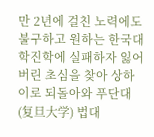만 2년에 걸친 노력에도 불구하고 원하는 한국대학진학에 실패하자 잃어버린 초심을 찾아 상하이로 되돌아와 푸단대(复旦大学) 법대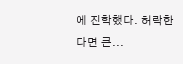에 진학했다. 허락한다면 큰...